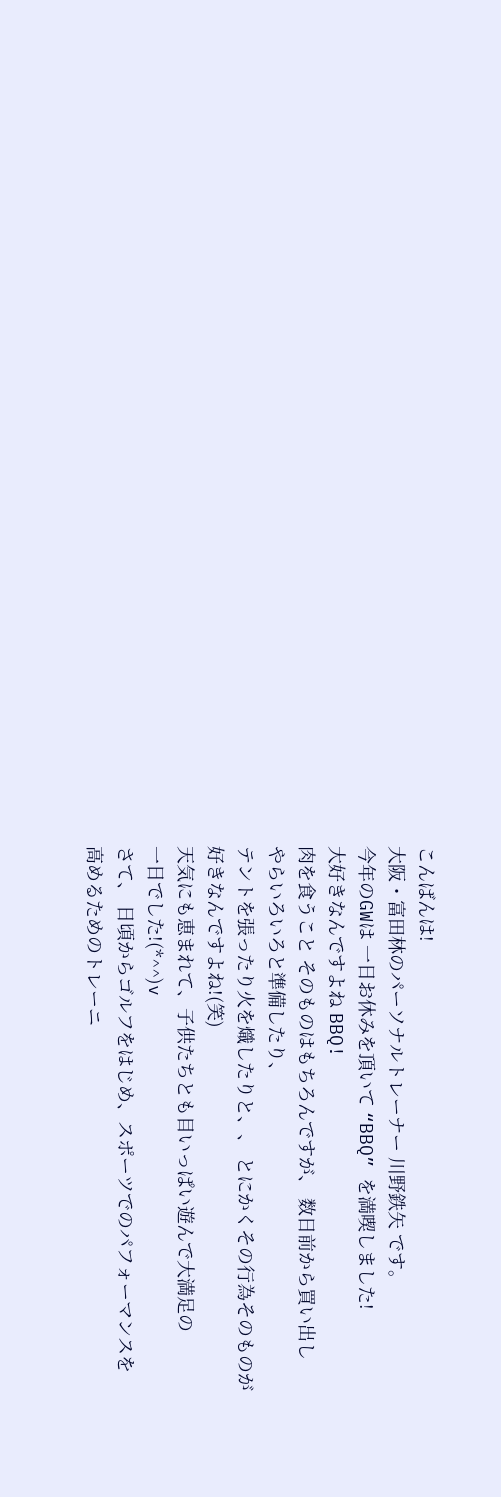こんばんは!
大阪・富田林のパーソナルトレーナー 川野鉄矢 です。
今年のGWは 一日お休みを頂いて “BBQ” を満喫しました!
大好きなんですよね BBQ!
肉を食うこと そのものはもちろんですが、 数日前から買い出し
やらいろいろと準備したり、
テントを張ったり火を熾したりと、、 とにかくその行為そのものが
好きなんですよね!(笑)
天気にも恵まれて、子供たちとも目いっぱい遊んで大満足の
一日でした!(*^^)v
さて、 日頃からゴルフをはじめ、スポーツでのパフォーマンスを
高めるためのトレーニ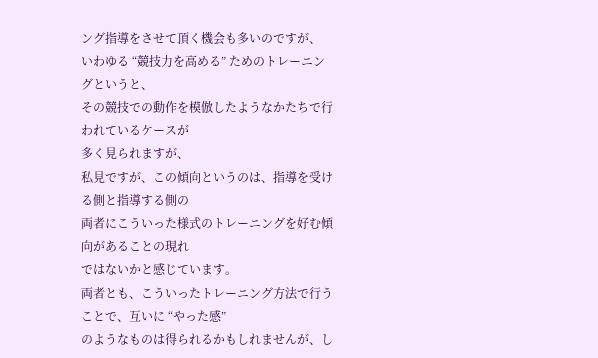ング指導をさせて頂く機会も多いのですが、
いわゆる “競技力を高める” ためのトレーニングというと、
その競技での動作を模倣したようなかたちで行われているケースが
多く見られますが、
私見ですが、この傾向というのは、指導を受ける側と指導する側の
両者にこういった様式のトレーニングを好む傾向があることの現れ
ではないかと感じています。
両者とも、こういったトレーニング方法で行うことで、互いに “やった感”
のようなものは得られるかもしれませんが、し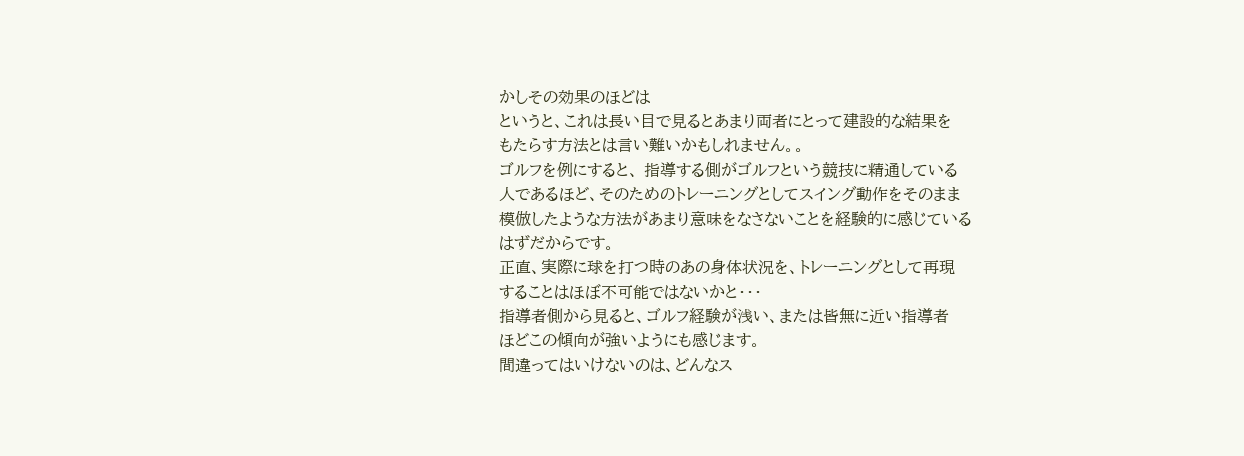かしその効果のほどは
というと、これは長い目で見るとあまり両者にとって建設的な結果を
もたらす方法とは言い難いかもしれません。。
ゴルフを例にすると、 指導する側がゴルフという競技に精通している
人であるほど、そのためのトレーニングとしてスイング動作をそのまま
模倣したような方法があまり意味をなさないことを経験的に感じている
はずだからです。
正直、実際に球を打つ時のあの身体状況を、トレーニングとして再現
することはほぼ不可能ではないかと・・・
指導者側から見ると、ゴルフ経験が浅い、または皆無に近い指導者
ほどこの傾向が強いようにも感じます。
間違ってはいけないのは、どんなス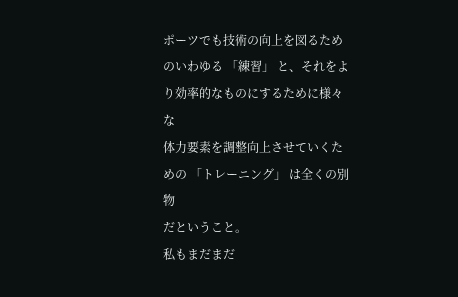ポーツでも技術の向上を図るため
のいわゆる 「練習」 と、それをより効率的なものにするために様々な
体力要素を調整向上させていくための 「トレーニング」 は全くの別物
だということ。
私もまだまだ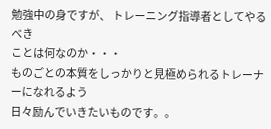勉強中の身ですが、 トレーニング指導者としてやるべき
ことは何なのか・・・
ものごとの本質をしっかりと見極められるトレーナーになれるよう
日々励んでいきたいものです。。